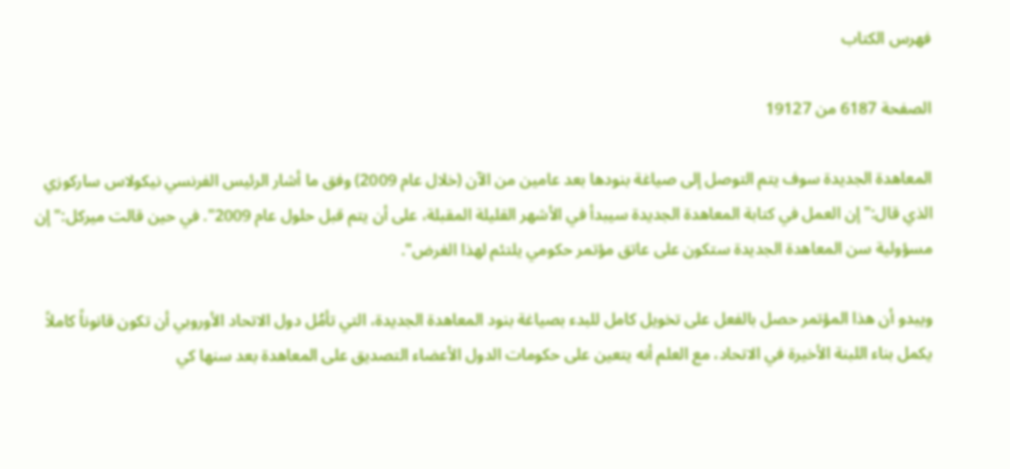فهرس الكتاب

الصفحة 6187 من 19127

المعاهدة الجديدة سوف يتم التوصل إلى صياغة بنودها بعد عامين من الآن (خلال عام 2009) وفق ما أشار الرئيس الفرنسي نيكولاس ساركوزي الذي قال:"إن العمل في كتابة المعاهدة الجديدة سيبدأ في الأشهر القليلة المقبلة، على أن يتم قبل حلول عام 2009". في حين قالت ميركل:"إن مسؤولية سن المعاهدة الجديدة ستكون على عاتق مؤتمر حكومي يلتئم لهذا الغرض".

ويبدو أن هذا المؤتمر حصل بالفعل على تخويل كامل للبدء بصياغة بنود المعاهدة الجديدة، التي تأمُل دول الاتحاد الأوروبي أن تكون قانوناً كاملاً يكمل بناء اللبنة الأخيرة في الاتحاد، مع العلم أنه يتعين على حكومات الدول الأعضاء التصديق على المعاهدة بعد سنها كي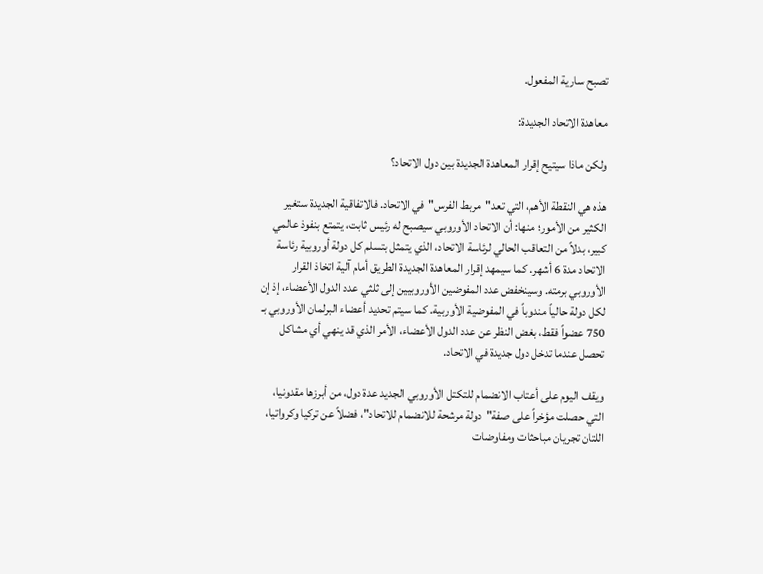تصبح سارية المفعول.

معاهدة الاتحاد الجديدة:

ولكن ماذا سيتيح إقرار المعاهدة الجديدة بين دول الاتحاد؟

هذه هي النقطة الأهم، التي تعد"مربط الفرس"في الاتحاد. فالاتفاقية الجديدة ستغير الكثير من الأمور؛ منها: أن الاتحاد الأوروبي سيصبح له رئيس ثابت، يتمتع بنفوذ عالمي كبير، بدلاً من التعاقب الحالي لرئاسة الاتحاد، الذي يتمثل بتسلم كل دولة أوروبية رئاسة الاتحاد مدة 6 أشهر. كما سيمهد إقرار المعاهدة الجديدة الطريق أمام آلية اتخاذ القرار الأوروبي برمته. وسينخفض عدد المفوضين الأوروبيين إلى ثلثي عدد الدول الأعضاء، إذ إن لكل دولة حالياً مندوباً في المفوضية الأوربية. كما سيتم تحديد أعضاء البرلمان الأوروبي بـ 750 عضواً فقط، بغض النظر عن عدد الدول الأعضاء، الأمر الذي قد ينهي أي مشاكل تحصل عندما تدخل دول جديدة في الاتحاد.

ويقف اليوم على أعتاب الانضمام للتكتل الأوروبي الجديد عدة دول، من أبرزها مقدونيا، التي حصلت مؤخراً على صفة"دولة مرشحة للانضمام للاتحاد"، فضلاً عن تركيا وكرواتيا، اللتان تجريان مباحثات ومفاوضات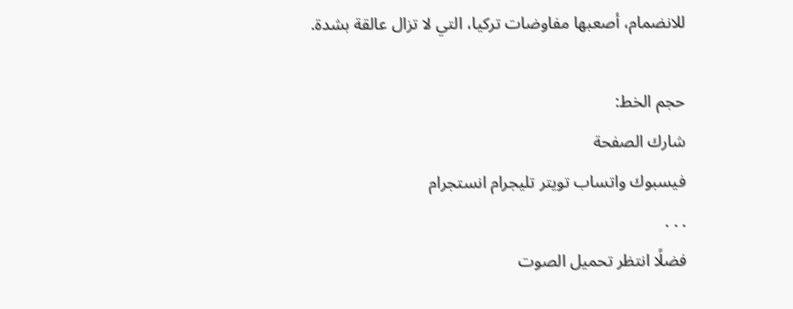للانضمام، أصعبها مفاوضات تركيا، التي لا تزال عالقة بشدة.

حجم الخط:
شارك الصفحة
فيسبوك واتساب تويتر تليجرام انستجرام
. . .
فضلًا انتظر تحميل الصوت